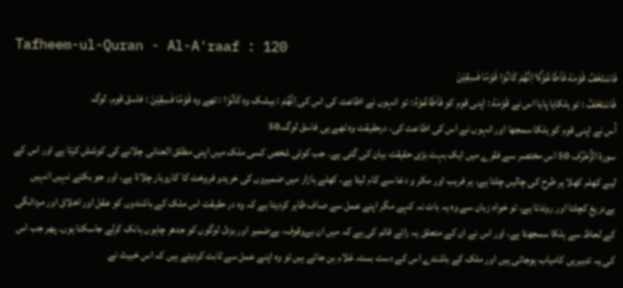Tafheem-ul-Quran - Al-A'raaf : 120
فَاسْتَخَفَّ قَوْمَهٗ فَاَطَاعُوْهُ١ؕ اِنَّهُمْ كَانُوْا قَوْمًا فٰسِقِیْنَ
فَاسْتَخَفَّ : تو ہلکایا پایا اس نے قَوْمَهٗ : اپنی قوم کو فَاَطَاعُوْهُ : تو انہوں نے اطاعت کی اس کی اِنَّهُمْ : بیشک وہ كَانُوْا : تھے وہ قَوْمًا فٰسِقِيْنَ : فاسق قوم۔ لوگ
اُس نے اپنی قوم کو ہلکا سمجھا اور انہوں نے اس کی اطاعت کی، درحقیقت وہ تھے ہی فاسق لوگ۔50
سورة الزُّخْرُف 50 اس مختصر سے فقرے میں ایک بہت بڑی حقیقت بیان کی گئی ہے۔ جب کوئی شخص کسی ملک میں اپنی مطلق العنانی چلانے کی کوشش کرتا ہے اور اس کے لیے کھلم کھلا ہر طرح کی چالیں چلتا ہے، ہر فریب اور مکر و دغا سے کام لیتا ہے، کھلے بازار میں ضمیروں کی خریدو فروخت کا کاروبار چلاتا ہے، اور جو بکتے نہیں انہیں بےدریغ کچلتا اور روندتا ہے، تو خواہ زبان سے وہ یہ بات نہ کہے مگر اپنے عمل سے صاف ظاہر کردیتا ہے کہ وہ در حقیقت اس ملک کے باشندوں کو عقل اور اخلاق اور مردانگی کے لحاظ سے ہلکا سمجھتا ہے، اور اس نے ان کے متعلق یہ رائے قائم کی ہے کہ میں ان بےوقوف، بےضمیر اور بزدل لوگوں کو جدھر چاہوں ہانک کرلے جاسکتا ہوں۔ پھر جب اس کی یہ تدبیریں کامیاب ہوجاتی ہیں اور ملک کے باشندے اس کے دست بستہ غلام بن جاتے ہیں تو وہ اپنے عمل سے ثابت کردیتے ہیں کہ اس خبیث نے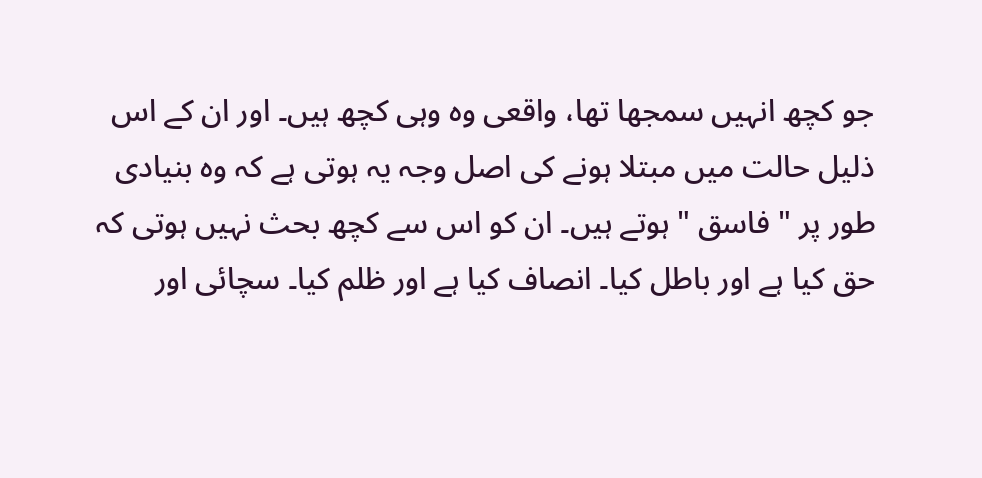جو کچھ انہیں سمجھا تھا، واقعی وہ وہی کچھ ہیں۔ اور ان کے اس ذلیل حالت میں مبتلا ہونے کی اصل وجہ یہ ہوتی ہے کہ وہ بنیادی طور پر " فاسق " ہوتے ہیں۔ ان کو اس سے کچھ بحث نہیں ہوتی کہ حق کیا ہے اور باطل کیا۔ انصاف کیا ہے اور ظلم کیا۔ سچائی اور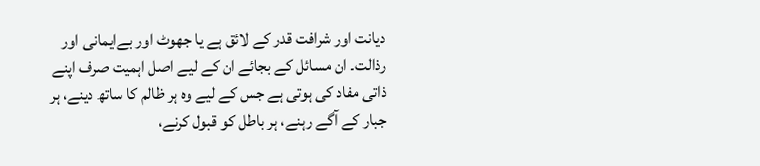دیانت اور شرافت قدر کے لائق ہے یا جھوٹ اور بےایمانی اور رذالت۔ ان مسائل کے بجائے ان کے لیے اصل اہمیت صرف اپنے ذاتی مفاد کی ہوتی ہے جس کے لیے وہ ہر ظالم کا ساتھ دینے، ہر جبار کے آگے رہنے، ہر باطل کو قبول کرنے،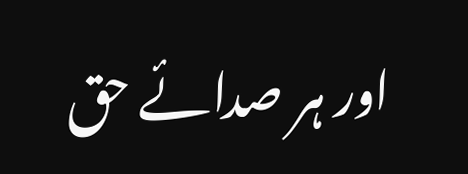اور ہر صدائے حق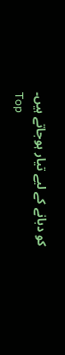کو دبانے کے لیے تیار ہوجاتے ہیں۔
Top